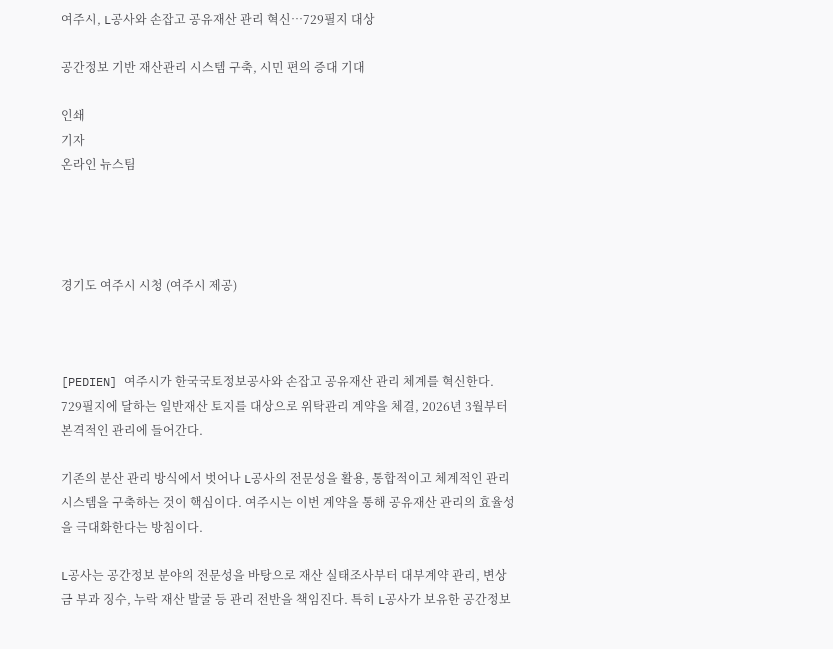여주시, L공사와 손잡고 공유재산 관리 혁신…729필지 대상

공간정보 기반 재산관리 시스템 구축, 시민 편의 증대 기대

인쇄
기자
온라인 뉴스팀




경기도 여주시 시청 (여주시 제공)



[PEDIEN] 여주시가 한국국토정보공사와 손잡고 공유재산 관리 체계를 혁신한다. 729필지에 달하는 일반재산 토지를 대상으로 위탁관리 계약을 체결, 2026년 3월부터 본격적인 관리에 들어간다.

기존의 분산 관리 방식에서 벗어나 L공사의 전문성을 활용, 통합적이고 체계적인 관리 시스템을 구축하는 것이 핵심이다. 여주시는 이번 계약을 통해 공유재산 관리의 효율성을 극대화한다는 방침이다.

L공사는 공간정보 분야의 전문성을 바탕으로 재산 실태조사부터 대부계약 관리, 변상금 부과 징수, 누락 재산 발굴 등 관리 전반을 책임진다. 특히 L공사가 보유한 공간정보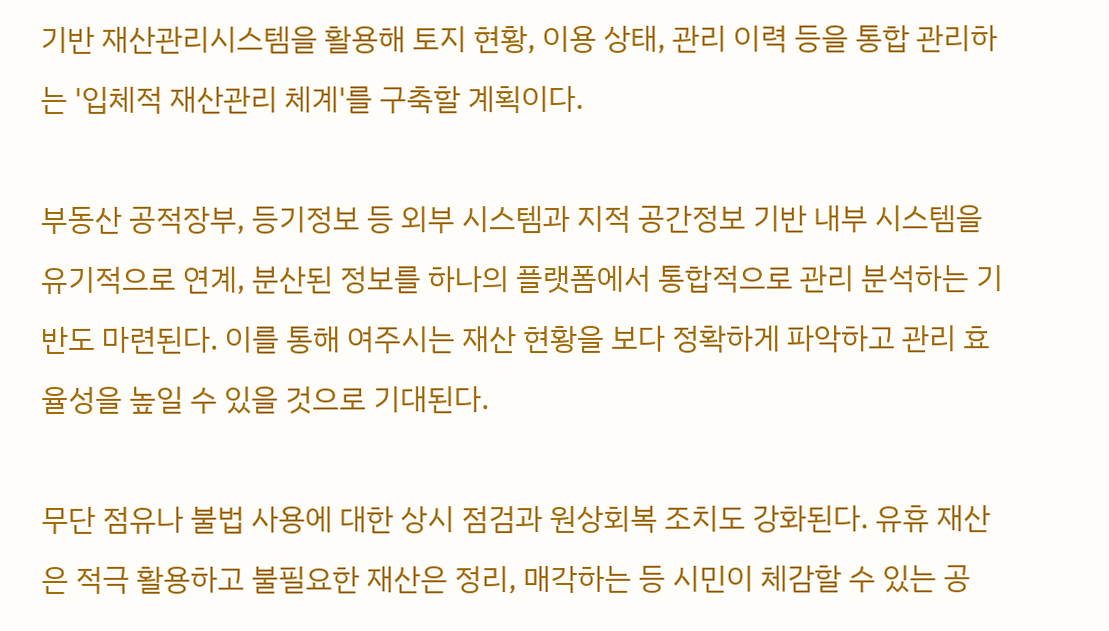기반 재산관리시스템을 활용해 토지 현황, 이용 상태, 관리 이력 등을 통합 관리하는 '입체적 재산관리 체계'를 구축할 계획이다.

부동산 공적장부, 등기정보 등 외부 시스템과 지적 공간정보 기반 내부 시스템을 유기적으로 연계, 분산된 정보를 하나의 플랫폼에서 통합적으로 관리 분석하는 기반도 마련된다. 이를 통해 여주시는 재산 현황을 보다 정확하게 파악하고 관리 효율성을 높일 수 있을 것으로 기대된다.

무단 점유나 불법 사용에 대한 상시 점검과 원상회복 조치도 강화된다. 유휴 재산은 적극 활용하고 불필요한 재산은 정리, 매각하는 등 시민이 체감할 수 있는 공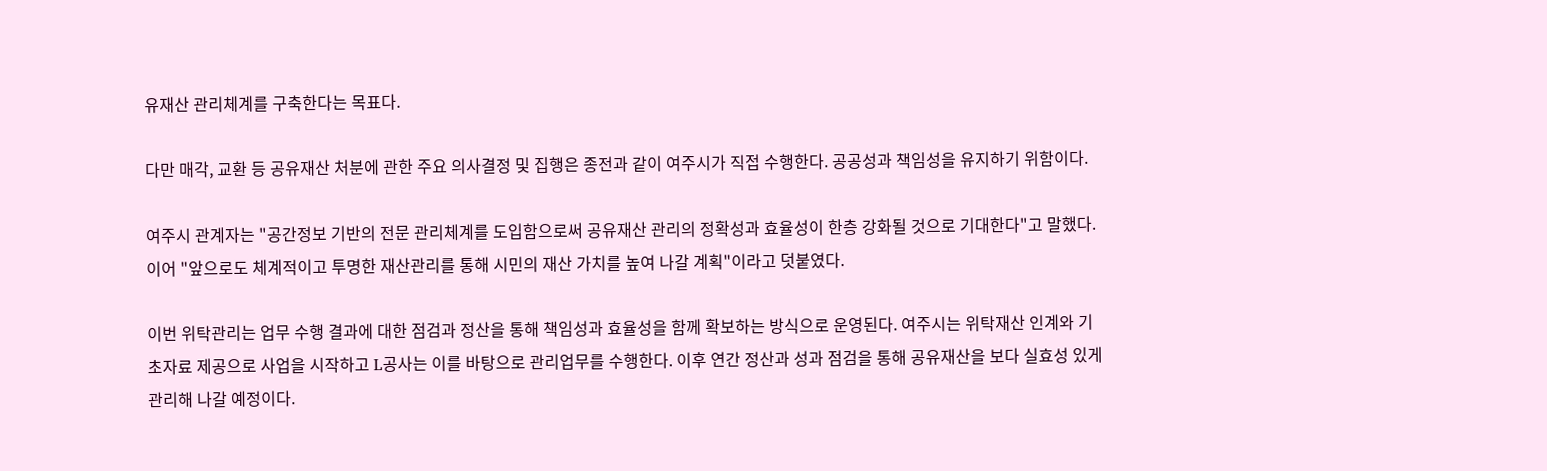유재산 관리체계를 구축한다는 목표다.

다만 매각, 교환 등 공유재산 처분에 관한 주요 의사결정 및 집행은 종전과 같이 여주시가 직접 수행한다. 공공성과 책임성을 유지하기 위함이다.

여주시 관계자는 "공간정보 기반의 전문 관리체계를 도입함으로써 공유재산 관리의 정확성과 효율성이 한층 강화될 것으로 기대한다"고 말했다. 이어 "앞으로도 체계적이고 투명한 재산관리를 통해 시민의 재산 가치를 높여 나갈 계획"이라고 덧붙였다.

이번 위탁관리는 업무 수행 결과에 대한 점검과 정산을 통해 책임성과 효율성을 함께 확보하는 방식으로 운영된다. 여주시는 위탁재산 인계와 기초자료 제공으로 사업을 시작하고 L공사는 이를 바탕으로 관리업무를 수행한다. 이후 연간 정산과 성과 점검을 통해 공유재산을 보다 실효성 있게 관리해 나갈 예정이다.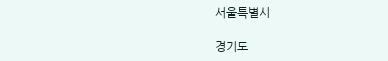서울특별시

경기도